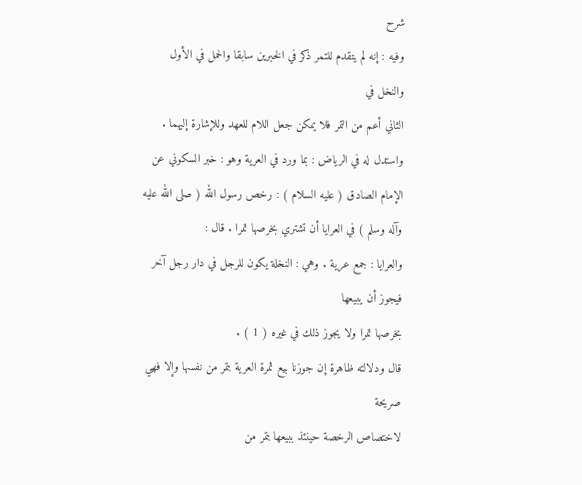شرح
وفيه : إنه لم يتقدم للتمر ذكر في الخبرين سابقا والحمل في الأول والنخل في
الثاني أعم من التمر فلا يمكن جعل اللام للعهد وللإشارة إليهما .
واستدل له في الرياض : بما ورد في العرية وهو : خبر السكوني عن الإمام الصادق ( عليه السلام ) : رخص رسول الله ( صلى الله عليه وآله وسلم ) في العرايا أن تشتري بخرصها تمرا . قال :
والعرايا : جمع عرية . وهي : النخلة يكون للرجل في دار رجل آخر فيجوز أن يبيعها
بخرصها تمرا ولا يجوز ذلك في غيره ( 1 ) .
قال ودلالته ظاهرة إن جوزنا بيع ثمرة العرية بتمر من نفسها وإلا فهي صريحة
لاختصاص الرخصة حينئذ ببيعها بتمر من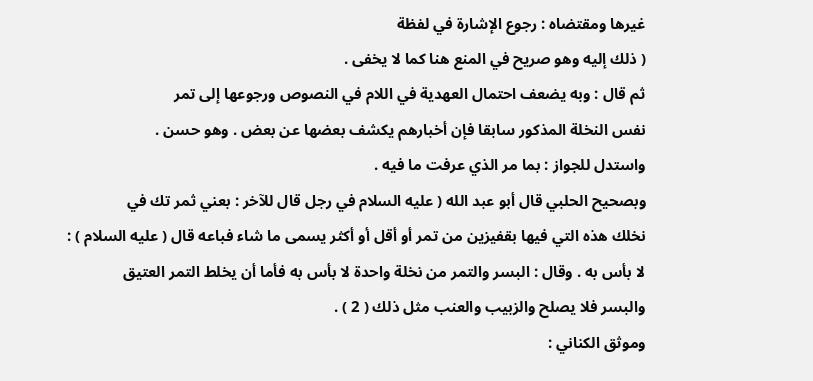غيرها ومقتضاه : رجوع الإشارة في لفظة
( ذلك إليه وهو صريح في المنع هنا كما لا يخفى .
ثم قال : وبه يضعف احتمال العهدية في اللام في النصوص ورجوعها إلى تمر
نفس النخلة المذكور سابقا فإن أخبارهم يكشف بعضها عن بعض . وهو حسن .
واستدل للجواز : بما مر الذي عرفت ما فيه .
وبصحيح الحلبي قال أبو عبد الله ( عليه السلام في رجل قال للآخر : بعني ثمر تك في
نخلك هذه التي فيها بقفيزين من تمر أو أقل أو أكثر يسمى ما شاء فباعه قال ( عليه السلام ) :
لا بأس به . وقال : البسر والتمر من نخلة واحدة لا بأس به فأما أن يخلط التمر العتيق
والبسر فلا يصلح والزبيب والعنب مثل ذلك ( 2 ) .
وموثق الكناني :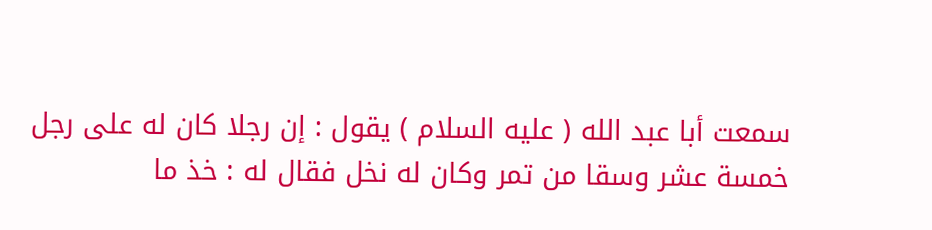سمعت أبا عبد الله ( عليه السلام ) يقول : إن رجلا كان له على رجل
خمسة عشر وسقا من تمر وكان له نخل فقال له : خذ ما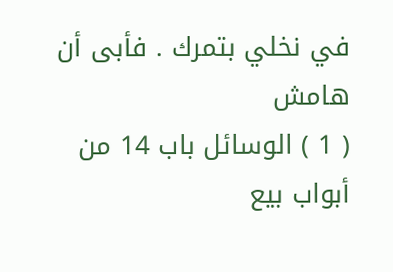في نخلي بتمرك . فأبى أن
هامش
( 1 ) الوسائل باب 14 من أبواب بيع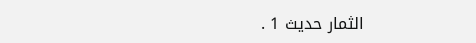الثمار حديث 1 .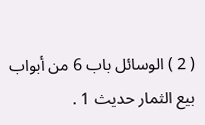( 2 ) الوسائل باب 6 من أبواب بيع الثمار حديث 1 .